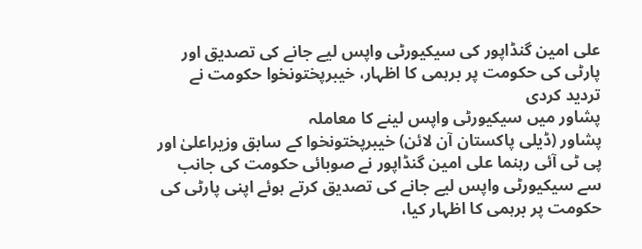علی امین گنڈاپور کی سیکیورٹی واپس لیے جانے کی تصدیق اور پارٹی کی حکومت پر برہمی کا اظہار، خیبرپختونخوا حکومت نے تردید کردی
پشاور میں سیکیورٹی واپس لینے کا معاملہ
پشاور (ڈیلی پاکستان آن لائن) خیبرپختونخوا کے سابق وزیراعلیٰ اور پی ٹی آئی رہنما علی امین گنڈاپور نے صوبائی حکومت کی جانب سے سیکیورٹی واپس لیے جانے کی تصدیق کرتے ہوئے اپنی پارٹی کی حکومت پر برہمی کا اظہار کیا،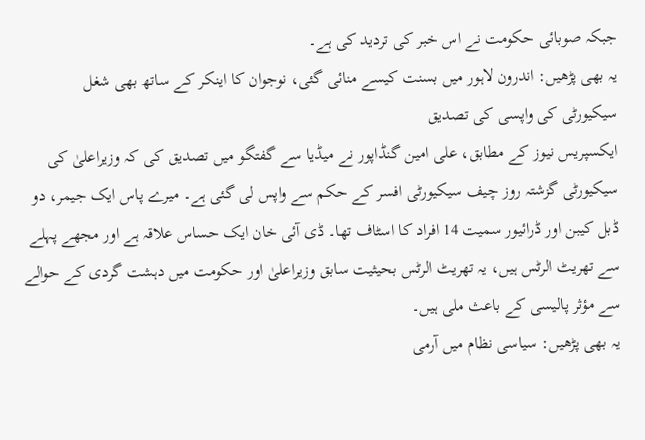جبکہ صوبائی حکومت نے اس خبر کی تردید کی ہے۔
یہ بھی پڑھیں: اندرون لاہور میں بسنت کیسے منائی گئی، نوجوان کا اینکر کے ساتھ بھی شغل
سیکیورٹی کی واپسی کی تصدیق
ایکسپریس نیوز کے مطابق، علی امین گنڈاپور نے میڈیا سے گفتگو میں تصدیق کی کہ وزیراعلیٰ کی سیکیورٹی گزشتہ روز چیف سیکیورٹی افسر کے حکم سے واپس لی گئی ہے۔ میرے پاس ایک جیمر، دو ڈبل کیبن اور ڈرائیور سمیت 14 افراد کا اسٹاف تھا۔ ڈی آئی خان ایک حساس علاقہ ہے اور مجھے پہلے سے تھریٹ الرٹس ہیں، یہ تھریٹ الرٹس بحیثیت سابق وزیراعلیٰ اور حکومت میں دہشت گردی کے حوالے سے مؤثر پالیسی کے باعث ملی ہیں۔
یہ بھی پڑھیں: سیاسی نظام میں آرمی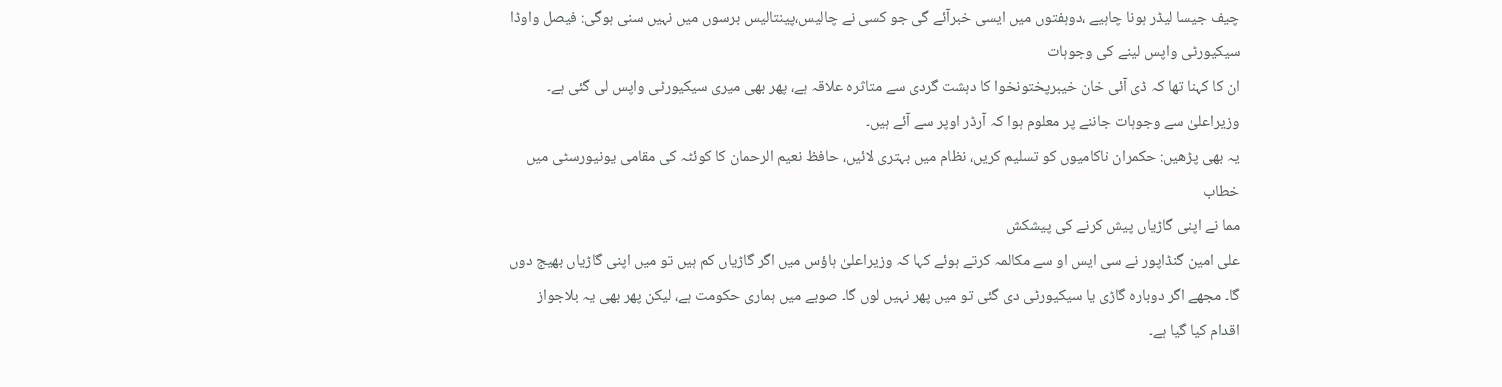چیف جیسا لیڈر ہونا چاہیے ،دوہفتوں میں ایسی خبرآئے گی جو کسی نے چالیس،پینتالیس برسوں میں نہیں سنی ہوگی: فیصل واوڈا
سیکیورٹی واپس لینے کی وجوہات
ان کا کہنا تھا کہ ڈی آئی خان خیبرپختونخوا کا دہشت گردی سے متاثرہ علاقہ ہے، پھر بھی میری سیکیورٹی واپس لی گئی ہے۔ وزیراعلیٰ سے وجوہات جاننے پر معلوم ہوا کہ آرڈر اوپر سے آئے ہیں۔
یہ بھی پڑھیں: حکمران ناکامیوں کو تسلیم کریں، نظام میں بہتری لائیں، حافظ نعیم الرحمان کا کوئٹہ کی مقامی یونیورسٹی میں خطاب
مما نے اپنی گاڑیاں پیش کرنے کی پیشکش
علی امین گنڈاپور نے سی ایس او سے مکالمہ کرتے ہوئے کہا کہ وزیراعلیٰ ہاؤس میں اگر گاڑیاں کم ہیں تو میں اپنی گاڑیاں بھیج دوں گا۔ مجھے اگر دوبارہ گاڑی یا سیکیورٹی دی گئی تو میں پھر نہیں لوں گا۔ صوبے میں ہماری حکومت ہے، لیکن پھر بھی یہ بلاجواز اقدام کیا گیا ہے۔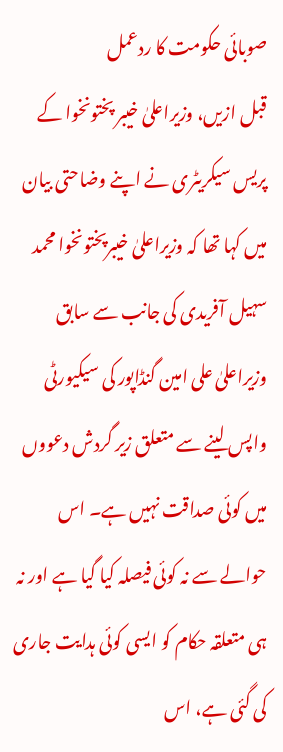صوبائی حکومت کا ردعمل
قبل ازیں، وزیراعلیٰ خیبر پختونخوا کے پریس سیکریٹری نے اپنے وضاحتی بیان میں کہا تھا کہ وزیراعلیٰ خیبرپختونخوا محمد سہیل آفریدی کی جانب سے سابق وزیراعلیٰ علی امین گنڈاپور کی سیکیورٹی واپس لینے سے متعلق زیر گردش دعووں میں کوئی صداقت نہیں ہے۔ اس حوالے سے نہ کوئی فیصلہ کیا گیا ہے اور نہ ہی متعلقہ حکام کو ایسی کوئی ہدایت جاری کی گئی ہے، اس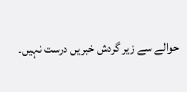حوالے سے زیر گردش خبریں درست نہیں۔